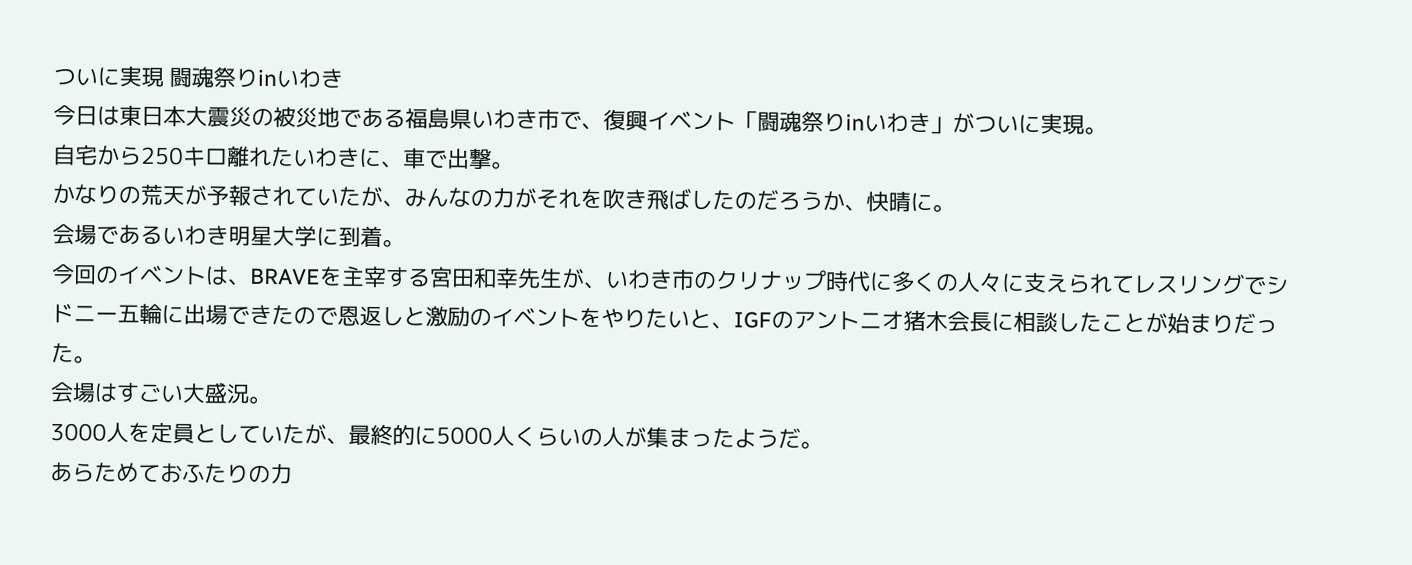ついに実現 闘魂祭りinいわき
今日は東日本大震災の被災地である福島県いわき市で、復興イベント「闘魂祭りinいわき」がついに実現。
自宅から250キロ離れたいわきに、車で出撃。
かなりの荒天が予報されていたが、みんなの力がそれを吹き飛ばしたのだろうか、快晴に。
会場であるいわき明星大学に到着。
今回のイベントは、BRAVEを主宰する宮田和幸先生が、いわき市のクリナップ時代に多くの人々に支えられてレスリングでシドニー五輪に出場できたので恩返しと激励のイベントをやりたいと、IGFのアントニオ猪木会長に相談したことが始まりだった。
会場はすごい大盛況。
3000人を定員としていたが、最終的に5000人くらいの人が集まったようだ。
あらためておふたりの力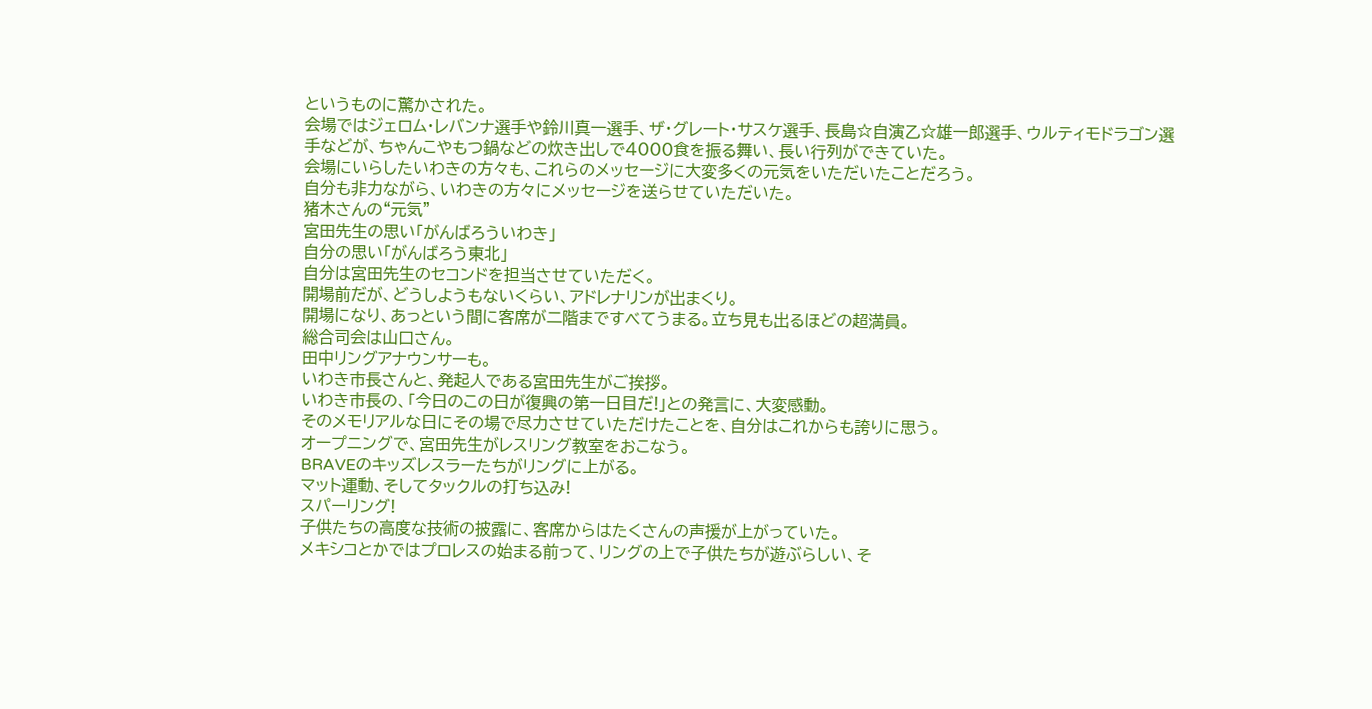というものに驚かされた。
会場ではジェロム・レバンナ選手や鈴川真一選手、ザ・グレート・サスケ選手、長島☆自演乙☆雄一郎選手、ウルティモドラゴン選手などが、ちゃんこやもつ鍋などの炊き出しで4000食を振る舞い、長い行列ができていた。
会場にいらしたいわきの方々も、これらのメッセージに大変多くの元気をいただいたことだろう。
自分も非力ながら、いわきの方々にメッセージを送らせていただいた。
猪木さんの“元気”
宮田先生の思い「がんばろういわき」
自分の思い「がんばろう東北」
自分は宮田先生のセコンドを担当させていただく。
開場前だが、どうしようもないくらい、アドレナリンが出まくり。
開場になり、あっという間に客席が二階まですべてうまる。立ち見も出るほどの超満員。
総合司会は山口さん。
田中リングアナウンサーも。
いわき市長さんと、発起人である宮田先生がご挨拶。
いわき市長の、「今日のこの日が復興の第一日目だ!」との発言に、大変感動。
そのメモリアルな日にその場で尽力させていただけたことを、自分はこれからも誇りに思う。
オープニングで、宮田先生がレスリング教室をおこなう。
BRAVEのキッズレスラーたちがリングに上がる。
マット運動、そしてタックルの打ち込み!
スパーリング!
子供たちの高度な技術の披露に、客席からはたくさんの声援が上がっていた。
メキシコとかではプロレスの始まる前って、リングの上で子供たちが遊ぶらしい、そ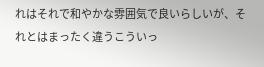れはそれで和やかな雰囲気で良いらしいが、それとはまったく違うこういっ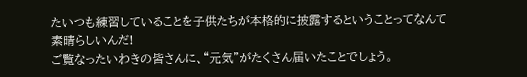たいつも練習していることを子供たちが本格的に披露するということってなんて素晴らしいんだ!
ご覧なったいわきの皆さんに、“元気”がたくさん届いたことでしょう。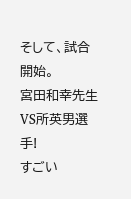そして、試合開始。
宮田和幸先生VS所英男選手!
すごい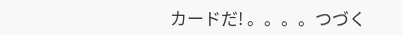カードだ! 。。。。つづく